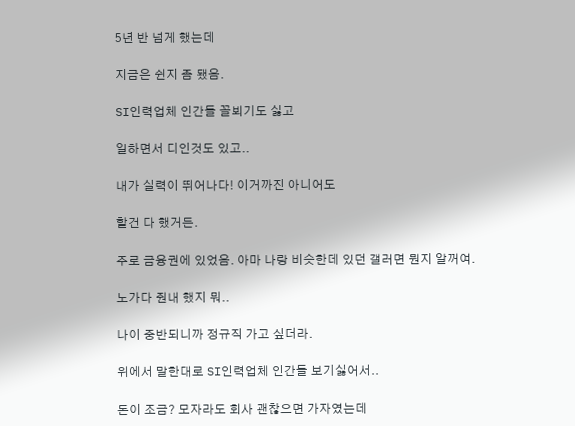5년 반 넘게 했는데

지금은 쉰지 좀 됐음.

SI인력업체 인간들 꼴뵈기도 싫고

일하면서 디인것도 있고..

내가 실력이 뛰어나다! 이거까진 아니어도

할건 다 했거든.

주로 금융권에 있었음. 아마 나랑 비슷한데 있던 갤러면 뭔지 알꺼여.

노가다 줜내 했지 뭐..

나이 중반되니까 정규직 가고 싶더라.

위에서 말한대로 SI인력업체 인간들 보기싫어서..

돈이 조금? 모자라도 회사 괜찮으면 가자였는데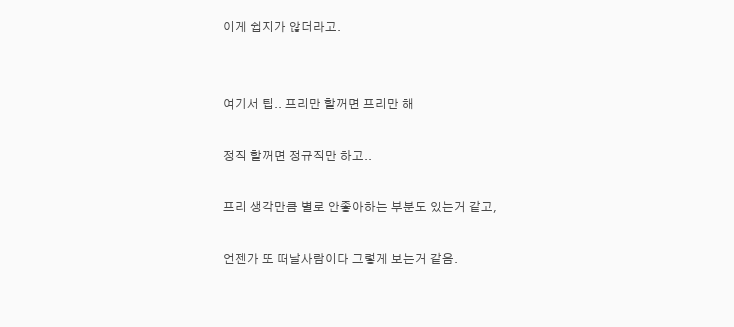이게 쉽지가 않더라고.


여기서 팁.. 프리만 할꺼면 프리만 해

정직 할꺼면 정규직만 하고..

프리 생각만큼 별로 안좋아하는 부분도 있는거 같고,

언젠가 또 떠날사람이다 그렇게 보는거 같음.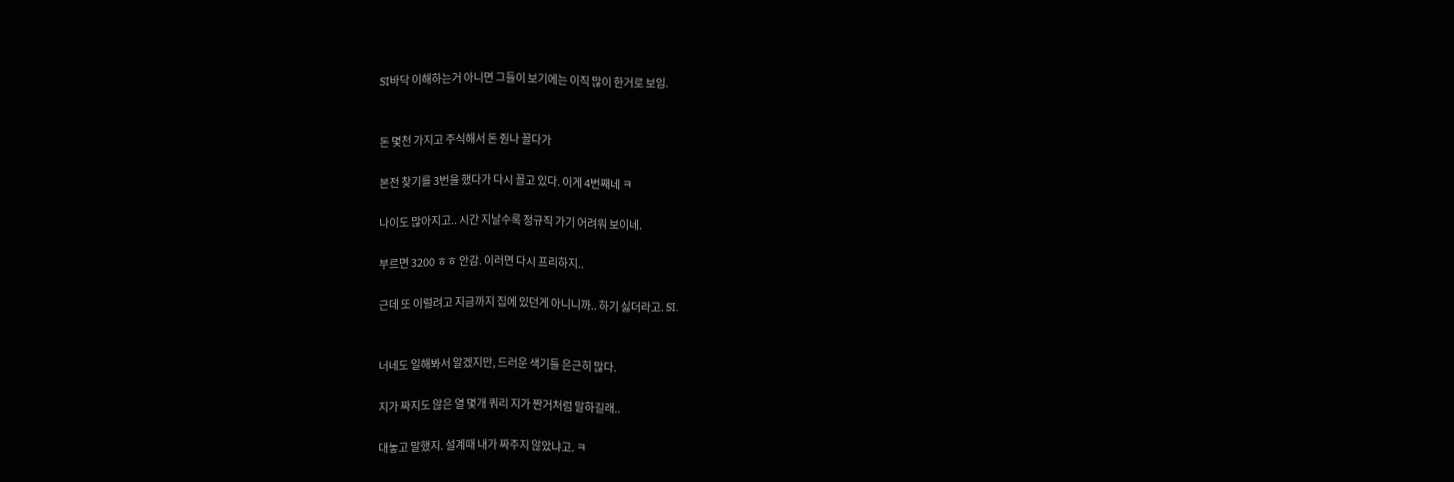SI바닥 이해하는거 아니면 그들이 보기에는 이직 많이 한거로 보임.


돈 몇천 가지고 주식해서 돈 줜나 꼴다가

본전 찾기를 3번을 했다가 다시 꼴고 있다. 이게 4번째네 ㅋ

나이도 많아지고.. 시간 지날수록 정규직 가기 어려워 보이네.

부르면 3200 ㅎㅎ 안감. 이러면 다시 프리하지..

근데 또 이럴려고 지금까지 집에 있던게 아니니까.. 하기 싫더라고. SI.


너네도 일해봐서 알겠지만, 드러운 색기들 은근히 많다.

지가 짜지도 않은 열 몇개 쿼리 지가 짠거처럼 말하길래..

대놓고 말했지. 설계때 내가 짜주지 않았냐고. ㅋ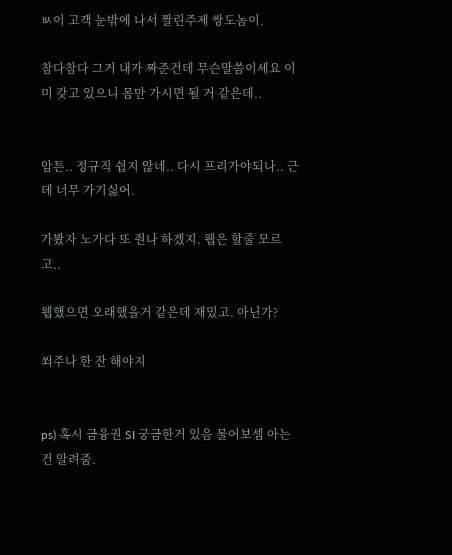ㅄ이 고객 눈밖에 나서 짤린주제 쌍도놈이.

참다참다 그거 내가 짜준건데 무슨말씀이세요 이미 갖고 있으니 몸만 가시면 될 거 같은데..


암튼.. 정규직 쉽지 않네.. 다시 프리가야되나.. 근데 너무 가기싫어.

가봤자 노가다 또 줜나 하겠지. 웹은 할줄 모르고..

웹했으면 오래했을거 같은데 재밌고. 아닌가?

쐬주나 한 잔 해야지


ps) 혹시 금융권 SI 궁금한거 있음 물어보셈 아는건 알려줌.